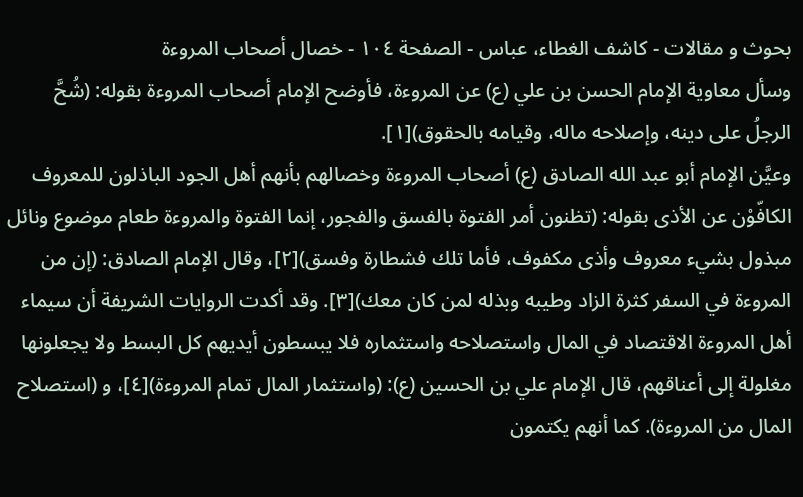بحوث و مقالات - كاشف الغطاء، عباس - الصفحة ١٠٤ - خصال أصحاب المروءة
وسأل معاوية الإمام الحسن بن علي (ع) عن المروءة، فأوضح الإمام أصحاب المروءة بقوله: (شُحَّ الرجلُ على دينه، وإصلاحه ماله، وقيامه بالحقوق)[١].
وعيَّن الإمام أبو عبد الله الصادق (ع) أصحاب المروءة وخصالهم بأنهم أهل الجود الباذلون للمعروف الكافّوْن عن الأذى بقوله: (تظنون أمر الفتوة بالفسق والفجور، إنما الفتوة والمروءة طعام موضوع ونائل مبذول بشيء معروف وأذى مكفوف، فأما تلك فشطارة وفسق)[٢]، وقال الإمام الصادق: (إن من المروءة في السفر كثرة الزاد وطيبه وبذله لمن كان معك)[٣]. وقد أكدت الروايات الشريفة أن سيماء أهل المروءة الاقتصاد في المال واستصلاحه واستثماره فلا يبسطون أيديهم كل البسط ولا يجعلونها مغلولة إلى أعناقهم، قال الإمام علي بن الحسين (ع): (واستثمار المال تمام المروءة)[٤]، و (استصلاح المال من المروءة). كما أنهم يكتمون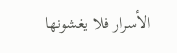الأسرار فلا يغشونها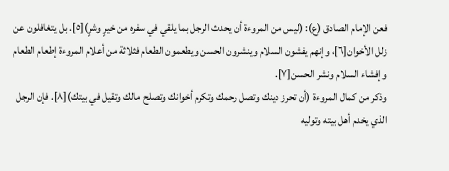فعن الإمام الصادق (ع): (ليس من المروءة أن يحدث الرجل بما يلقي في سفره من خيرٍ وشرٍ)[٥]. بل يتغافلون عن زلل الأخوان[٦]، وإنهم يفشون السلام وينشرون الحسن ويطعمون الطعام فثلاثة من أعلام المروءة إطعام الطعام وإفشاء السلام ونشر الحسن[٧].
وذكر من كمال المروءة (أن تحرز دينك وتصل رحمك وتكرم أخوانك وتصلح مالك وتقيل في بيتك)[٨]. فإن الرجل الذي يخدم أهل بيته وتوليه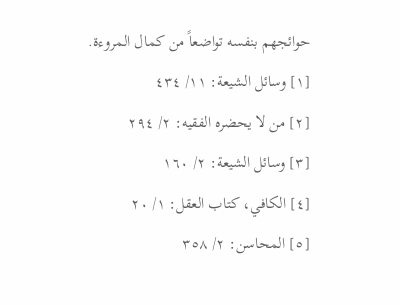حوائجهم بنفسه تواضعاً من كمال المروءة.
[١] وسائل الشيعة: ١١/ ٤٣٤
[٢] من لا يحضره الفقيه: ٢/ ٢٩٤
[٣] وسائل الشيعة: ٢/ ١٦٠
[٤] الكافي، كتاب العقل: ١/ ٢٠
[٥] المحاسن: ٢/ ٣٥٨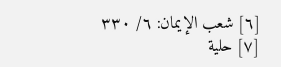[٦] شعب الإيمان: ٦/ ٣٣٠
[٧] حلية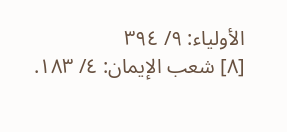الأولياء: ٩/ ٣٩٤
[٨] شعب الإيمان: ٤/ ١٨٣.